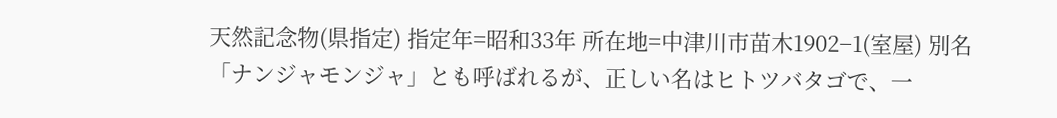天然記念物(県指定) 指定年=昭和33年 所在地=中津川市苗木1902−1(室屋) 別名「ナンジャモンジャ」とも呼ばれるが、正しい名はヒトツバタゴで、一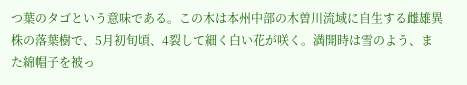つ葉のタゴという意味である。この木は本州中部の木曽川流域に自生する雌雄異株の落葉樹で、5月初旬頃、4裂して細く白い花が咲く。満開時は雪のよう、また綿帽子を被っ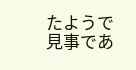たようで見事であ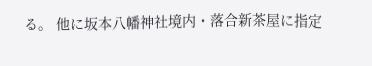る。 他に坂本八幡神社境内・落合新茶屋に指定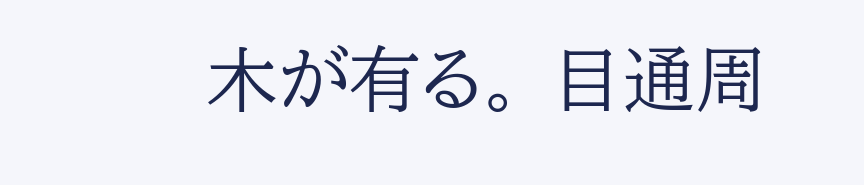木が有る。 目通周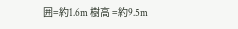囲=約1.6m 樹高 =約9.5m